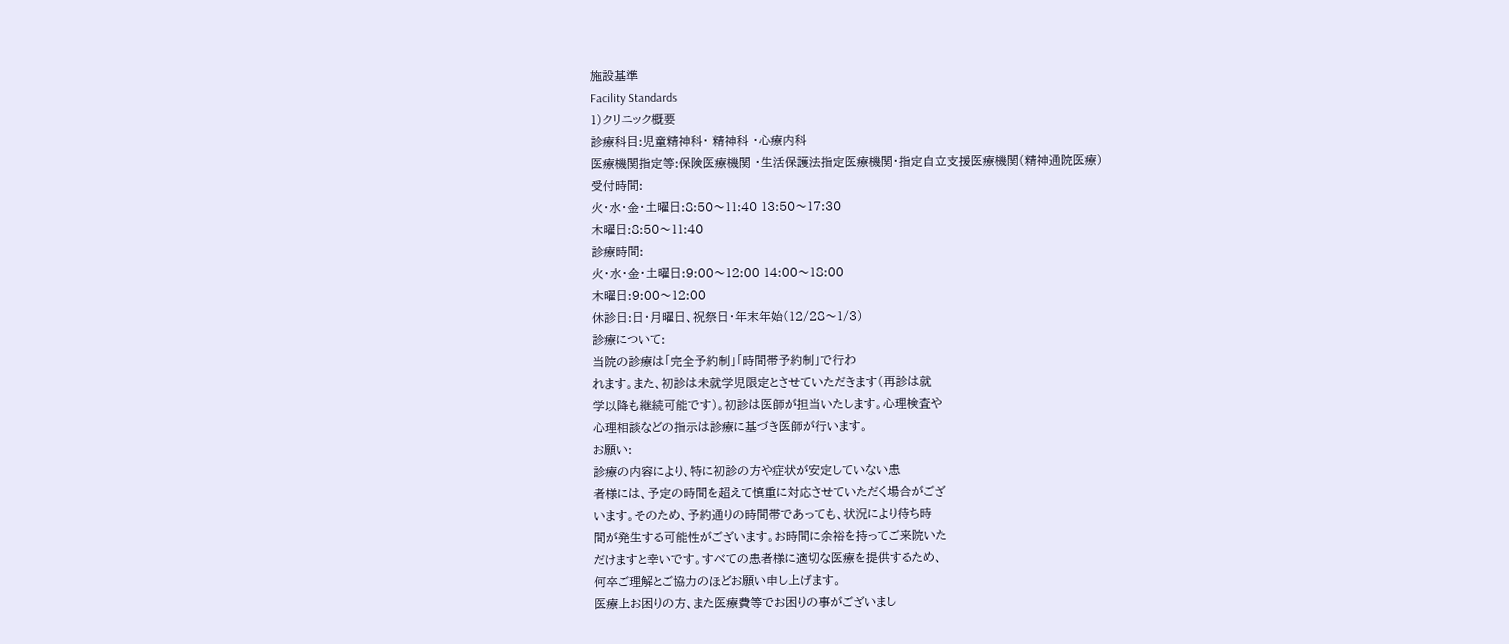施設基準
Facility Standards
1)クリニック概要
診療科目:児童精神科・ 精神科 ・心療内科
医療機関指定等:保険医療機関 ・生活保護法指定医療機関・指定自立支援医療機関(精神通院医療)
受付時間:
火・水・金・土曜日:8:50〜11:40 13:50〜17:30
木曜日:8:50〜11:40
診療時間:
火・水・金・土曜日:9:00〜12:00 14:00〜18:00
木曜日:9:00〜12:00
休診日:日・月曜日、祝祭日・年末年始(12/28〜1/3)
診療について:
当院の診療は「完全予約制」「時間帯予約制」で行わ
れます。また、初診は未就学児限定とさせていただきます(再診は就
学以降も継続可能です)。初診は医師が担当いたします。心理検査や
心理相談などの指示は診療に基づき医師が行います。
お願い:
診療の内容により、特に初診の方や症状が安定していない患
者様には、予定の時間を超えて慎重に対応させていただく場合がござ
います。そのため、予約通りの時間帯であっても、状況により待ち時
間が発生する可能性がございます。お時間に余裕を持ってご来院いた
だけますと幸いです。すべての患者様に適切な医療を提供するため、
何卒ご理解とご協力のほどお願い申し上げます。
医療上お困りの方、また医療費等でお困りの事がございまし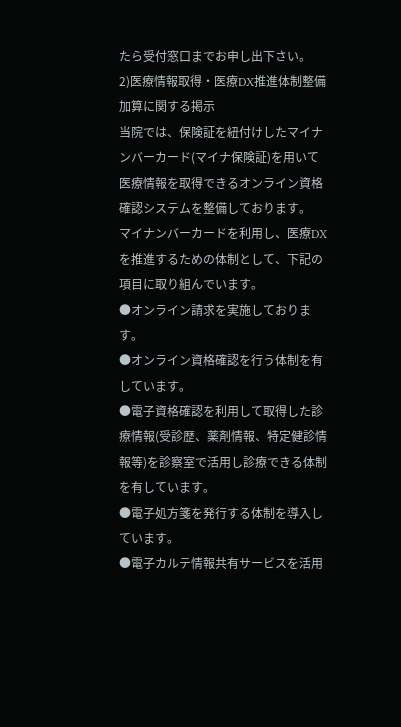たら受付窓口までお申し出下さい。
2)医療情報取得・医療DX推進体制整備加算に関する掲示
当院では、保険証を紐付けしたマイナンバーカード(マイナ保険証)を用いて医療情報を取得できるオンライン資格確認システムを整備しております。
マイナンバーカードを利用し、医療DXを推進するための体制として、下記の項目に取り組んでいます。
●オンライン請求を実施しております。
●オンライン資格確認を行う体制を有しています。
●電子資格確認を利用して取得した診療情報(受診歴、薬剤情報、特定健診情報等)を診察室で活用し診療できる体制を有しています。
●電子処方箋を発行する体制を導入しています。
●電子カルテ情報共有サービスを活用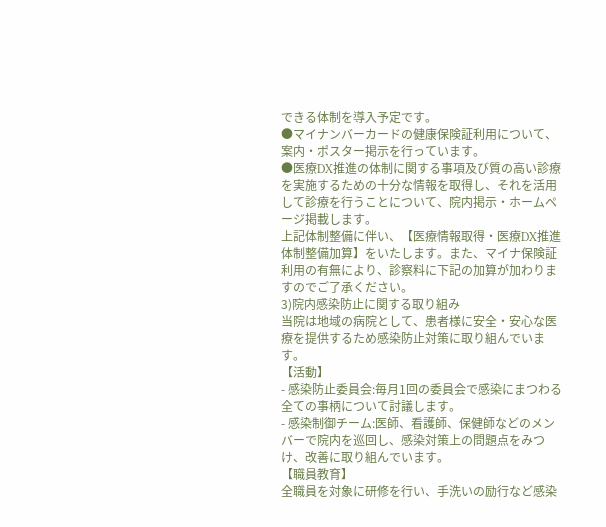できる体制を導入予定です。
●マイナンバーカードの健康保険証利用について、案内・ポスター掲示を行っています。
●医療DX推進の体制に関する事項及び質の高い診療を実施するための十分な情報を取得し、それを活用して診療を行うことについて、院内掲示・ホームページ掲載します。
上記体制整備に伴い、【医療情報取得・医療DX推進体制整備加算】をいたします。また、マイナ保険証利用の有無により、診察料に下記の加算が加わりますのでご了承ください。
3)院内感染防止に関する取り組み
当院は地域の病院として、患者様に安全・安心な医療を提供するため感染防止対策に取り組んでいます。
【活動】
- 感染防止委員会:毎月1回の委員会で感染にまつわる全ての事柄について討議します。
- 感染制御チーム:医師、看護師、保健師などのメンバーで院内を巡回し、感染対策上の問題点をみつけ、改善に取り組んでいます。
【職員教育】
全職員を対象に研修を行い、手洗いの励行など感染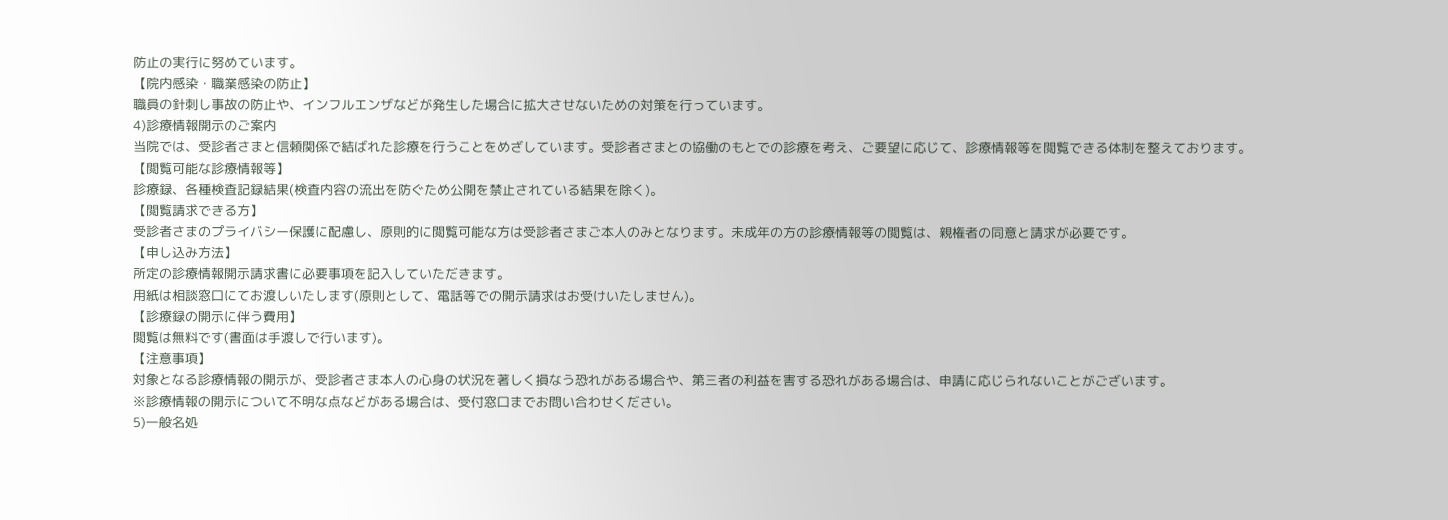防止の実行に努めています。
【院内感染・職業感染の防止】
職員の針刺し事故の防止や、インフルエンザなどが発生した場合に拡大させないための対策を行っています。
4)診療情報開示のご案内
当院では、受診者さまと信頼関係で結ばれた診療を行うことをめざしています。受診者さまとの協働のもとでの診療を考え、ご要望に応じて、診療情報等を閲覧できる体制を整えております。
【閲覧可能な診療情報等】
診療録、各種検査記録結果(検査内容の流出を防ぐため公開を禁止されている結果を除く)。
【閲覧請求できる方】
受診者さまのプライバシー保護に配慮し、原則的に閲覧可能な方は受診者さまご本人のみとなります。未成年の方の診療情報等の閲覧は、親権者の同意と請求が必要です。
【申し込み方法】
所定の診療情報開示請求書に必要事項を記入していただきます。
用紙は相談窓口にてお渡しいたします(原則として、電話等での開示請求はお受けいたしません)。
【診療録の開示に伴う費用】
閲覧は無料です(書面は手渡しで行います)。
【注意事項】
対象となる診療情報の開示が、受診者さま本人の心身の状況を著しく損なう恐れがある場合や、第三者の利益を害する恐れがある場合は、申請に応じられないことがございます。
※診療情報の開示について不明な点などがある場合は、受付窓口までお問い合わせください。
5)一般名処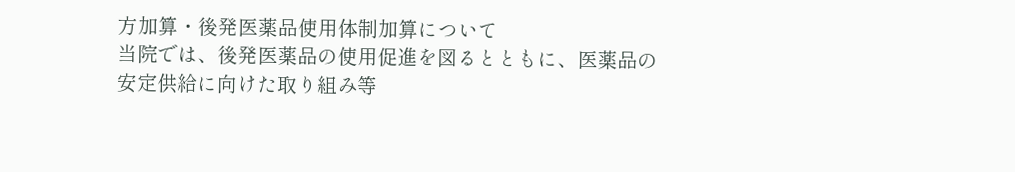方加算・後発医薬品使用体制加算について
当院では、後発医薬品の使用促進を図るとともに、医薬品の安定供給に向けた取り組み等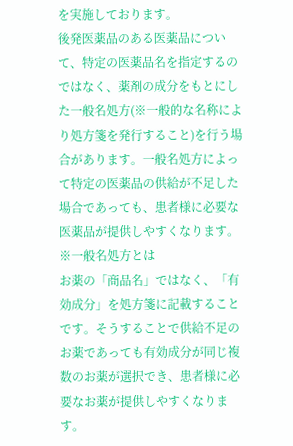を実施しております。
後発医薬品のある医薬品について、特定の医薬品名を指定するのではなく、薬剤の成分をもとにした一般名処方(※一般的な名称により処方箋を発行すること)を行う場合があります。一般名処方によって特定の医薬品の供給が不足した場合であっても、患者様に必要な医薬品が提供しやすくなります。
※一般名処方とは
お薬の「商品名」ではなく、「有効成分」を処方箋に記載することです。そうすることで供給不足のお薬であっても有効成分が同じ複数のお薬が選択でき、患者様に必要なお薬が提供しやすくなります。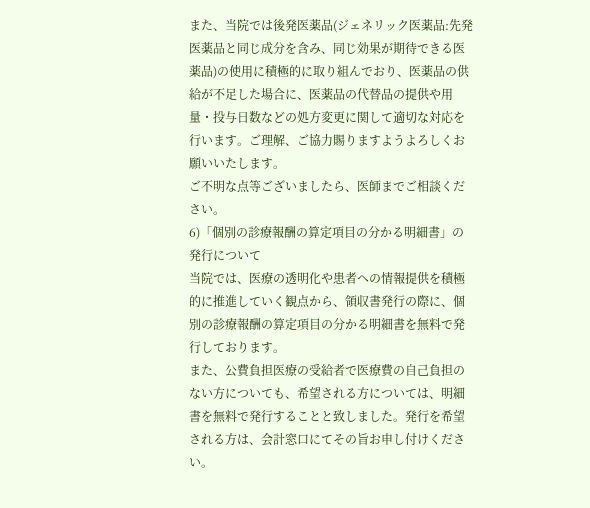また、当院では後発医薬品(ジェネリック医薬品:先発医薬品と同じ成分を含み、同じ効果が期待できる医薬品)の使用に積極的に取り組んでおり、医薬品の供給が不足した場合に、医薬品の代替品の提供や用量・投与日数などの処方変更に関して適切な対応を行います。ご理解、ご協力賜りますようよろしくお願いいたします。
ご不明な点等ございましたら、医師までご相談ください。
6)「個別の診療報酬の算定項目の分かる明細書」の発行について
当院では、医療の透明化や患者への情報提供を積極的に推進していく観点から、領収書発行の際に、個別の診療報酬の算定項目の分かる明細書を無料で発行しております。
また、公費負担医療の受給者で医療費の自己負担のない方についても、希望される方については、明細書を無料で発行することと致しました。発行を希望される方は、会計窓口にてその旨お申し付けください。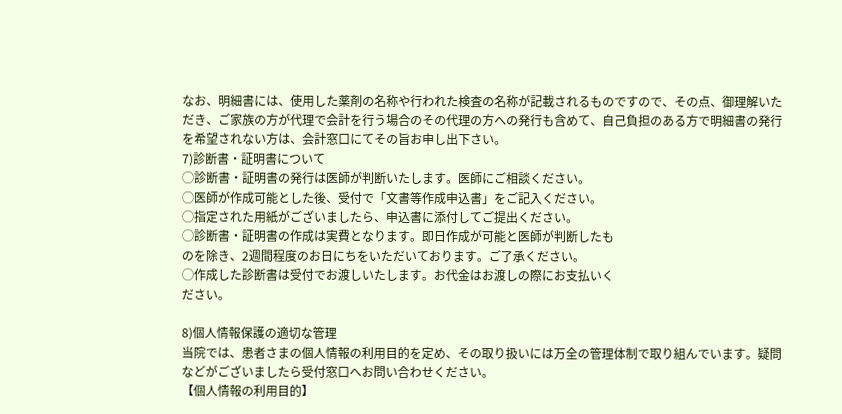なお、明細書には、使用した薬剤の名称や行われた検査の名称が記載されるものですので、その点、御理解いただき、ご家族の方が代理で会計を行う場合のその代理の方への発行も含めて、自己負担のある方で明細書の発行を希望されない方は、会計窓口にてその旨お申し出下さい。
7)診断書・証明書について
◯診断書・証明書の発行は医師が判断いたします。医師にご相談ください。
◯医師が作成可能とした後、受付で「文書等作成申込書」をご記入ください。
◯指定された用紙がございましたら、申込書に添付してご提出ください。
◯診断書・証明書の作成は実費となります。即日作成が可能と医師が判断したも
のを除き、2週間程度のお日にちをいただいております。ご了承ください。
◯作成した診断書は受付でお渡しいたします。お代金はお渡しの際にお支払いく
ださい。

8)個人情報保護の適切な管理
当院では、患者さまの個人情報の利用目的を定め、その取り扱いには万全の管理体制で取り組んでいます。疑問などがございましたら受付窓口へお問い合わせください。
【個人情報の利用目的】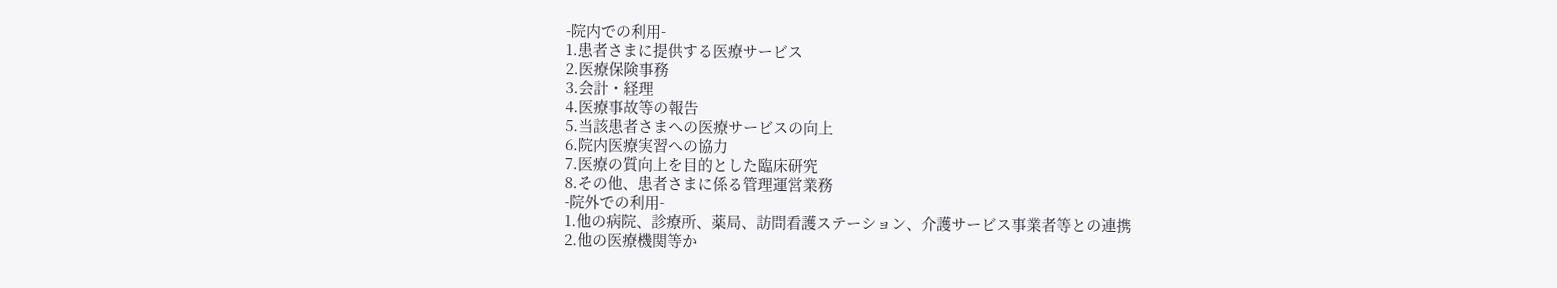-院内での利用-
1.患者さまに提供する医療サービス
2.医療保険事務
3.会計・経理
4.医療事故等の報告
5.当該患者さまへの医療サービスの向上
6.院内医療実習への協力
7.医療の質向上を目的とした臨床研究
8.その他、患者さまに係る管理運営業務
-院外での利用-
1.他の病院、診療所、薬局、訪問看護ステーション、介護サービス事業者等との連携
2.他の医療機関等か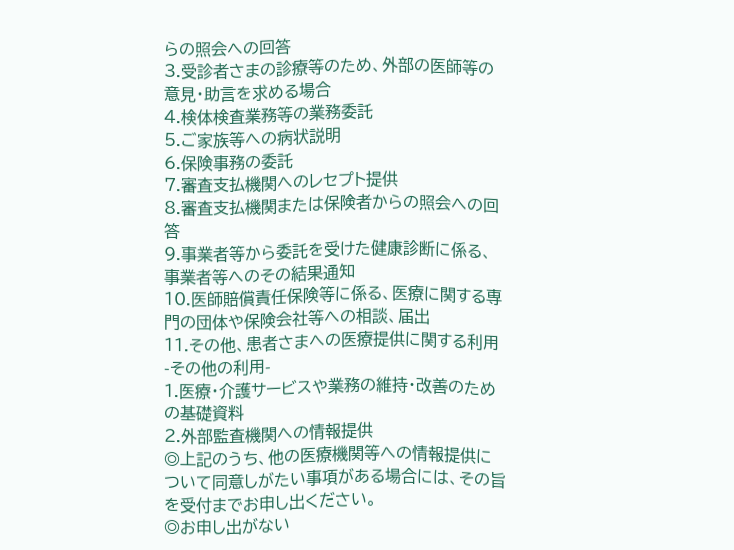らの照会への回答
3.受診者さまの診療等のため、外部の医師等の意見・助言を求める場合
4.検体検査業務等の業務委託
5.ご家族等への病状説明
6.保険事務の委託
7.審査支払機関へのレセプト提供
8.審査支払機関または保険者からの照会への回答
9.事業者等から委託を受けた健康診断に係る、事業者等へのその結果通知
10.医師賠償責任保険等に係る、医療に関する専門の団体や保険会社等への相談、届出
11.その他、患者さまへの医療提供に関する利用
-その他の利用-
1.医療・介護サービスや業務の維持・改善のための基礎資料
2.外部監査機関への情報提供
◎上記のうち、他の医療機関等への情報提供について同意しがたい事項がある場合には、その旨を受付までお申し出ください。
◎お申し出がない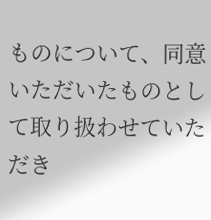ものについて、同意いただいたものとして取り扱わせていただき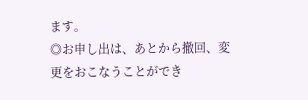ます。
◎お申し出は、あとから撤回、変更をおこなうことができ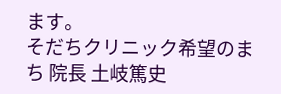ます。
そだちクリニック希望のまち 院長 土岐篤史